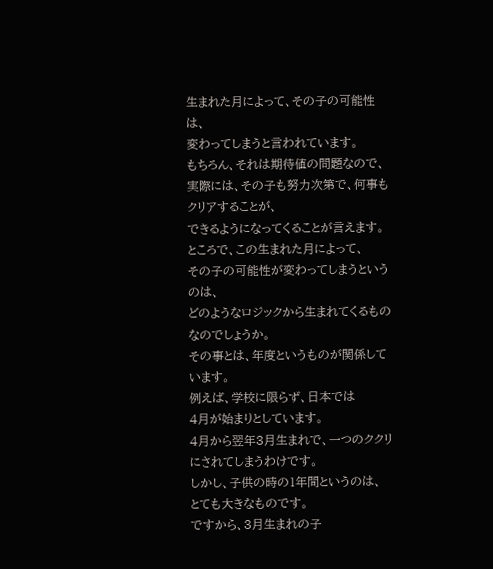生まれた月によって、その子の可能性は、
変わってしまうと言われています。
もちろん、それは期待値の問題なので、
実際には、その子も努力次第で、何事もクリアすることが、
できるようになってくることが言えます。
ところで、この生まれた月によって、
その子の可能性が変わってしまうというのは、
どのようなロジックから生まれてくるものなのでしょうか。
その事とは、年度というものが関係しています。
例えば、学校に限らず、日本では
4月が始まりとしています。
4月から翌年3月生まれで、一つのククリにされてしまうわけです。
しかし、子供の時の1年間というのは、
とても大きなものです。
ですから、3月生まれの子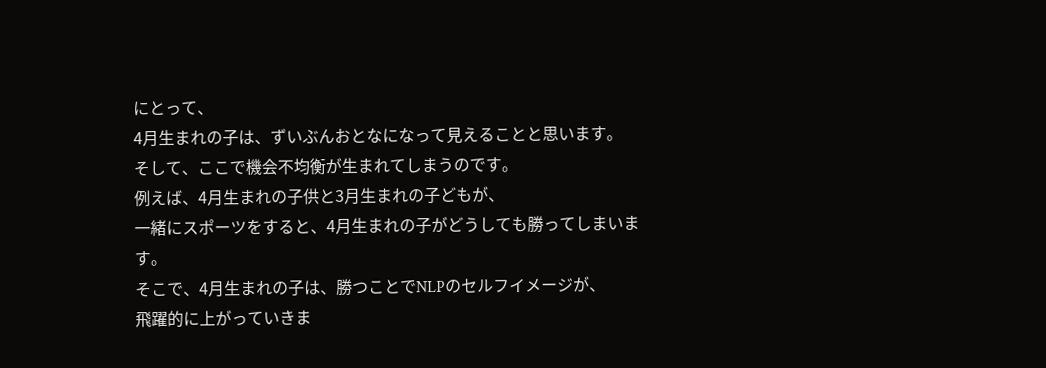にとって、
4月生まれの子は、ずいぶんおとなになって見えることと思います。
そして、ここで機会不均衡が生まれてしまうのです。
例えば、4月生まれの子供と3月生まれの子どもが、
一緒にスポーツをすると、4月生まれの子がどうしても勝ってしまいます。
そこで、4月生まれの子は、勝つことでNLPのセルフイメージが、
飛躍的に上がっていきま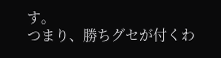す。
つまり、勝ちグセが付くわ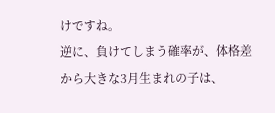けですね。
逆に、負けてしまう確率が、体格差から大きな3月生まれの子は、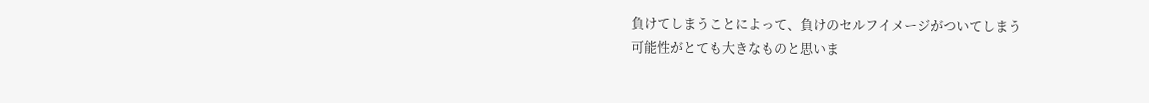負けてしまうことによって、負けのセルフイメージがついてしまう
可能性がとても大きなものと思いま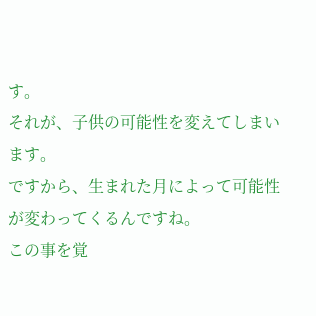す。
それが、子供の可能性を変えてしまいます。
ですから、生まれた月によって可能性が変わってくるんですね。
この事を覚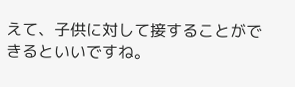えて、子供に対して接することができるといいですね。